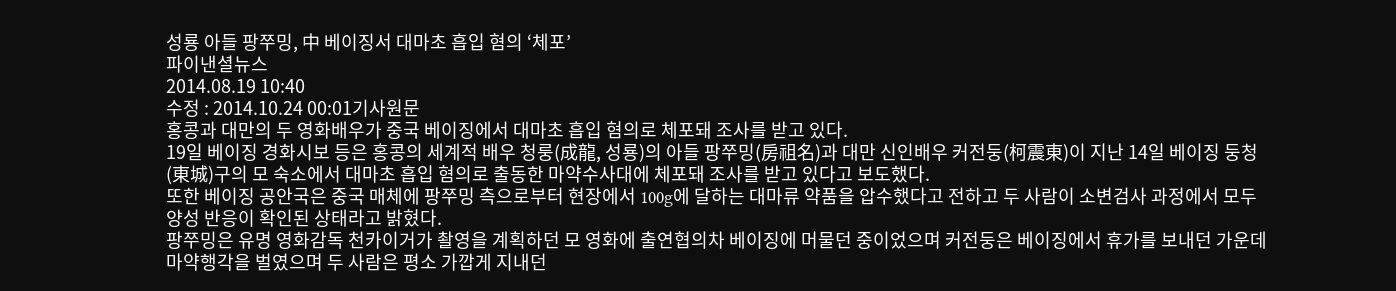성룡 아들 팡쭈밍, 中 베이징서 대마초 흡입 혐의 ‘체포’
파이낸셜뉴스
2014.08.19 10:40
수정 : 2014.10.24 00:01기사원문
홍콩과 대만의 두 영화배우가 중국 베이징에서 대마초 흡입 혐의로 체포돼 조사를 받고 있다.
19일 베이징 경화시보 등은 홍콩의 세계적 배우 청룽(成龍, 성룡)의 아들 팡쭈밍(房祖名)과 대만 신인배우 커전둥(柯震東)이 지난 14일 베이징 둥청(東城)구의 모 숙소에서 대마초 흡입 혐의로 출동한 마약수사대에 체포돼 조사를 받고 있다고 보도했다.
또한 베이징 공안국은 중국 매체에 팡쭈밍 측으로부터 현장에서 100g에 달하는 대마류 약품을 압수했다고 전하고 두 사람이 소변검사 과정에서 모두 양성 반응이 확인된 상태라고 밝혔다.
팡쭈밍은 유명 영화감독 천카이거가 촬영을 계획하던 모 영화에 출연협의차 베이징에 머물던 중이었으며 커전둥은 베이징에서 휴가를 보내던 가운데 마약행각을 벌였으며 두 사람은 평소 가깝게 지내던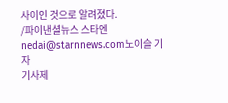사이인 것으로 알려졌다.
/파이낸셜뉴스 스타엔 nedai@starnnews.com노이슬 기자
기사제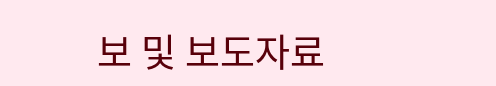보 및 보도자료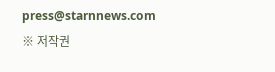press@starnnews.com
※ 저작권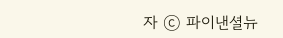자 ⓒ 파이낸셜뉴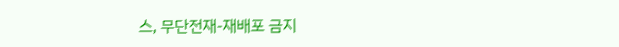스, 무단전재-재배포 금지